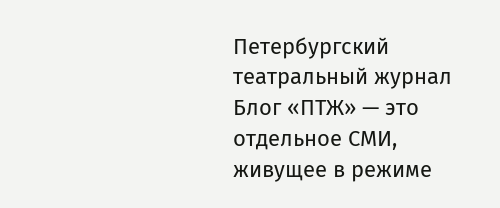Петербургский театральный журнал
Блог «ПТЖ» — это отдельное СМИ, живущее в режиме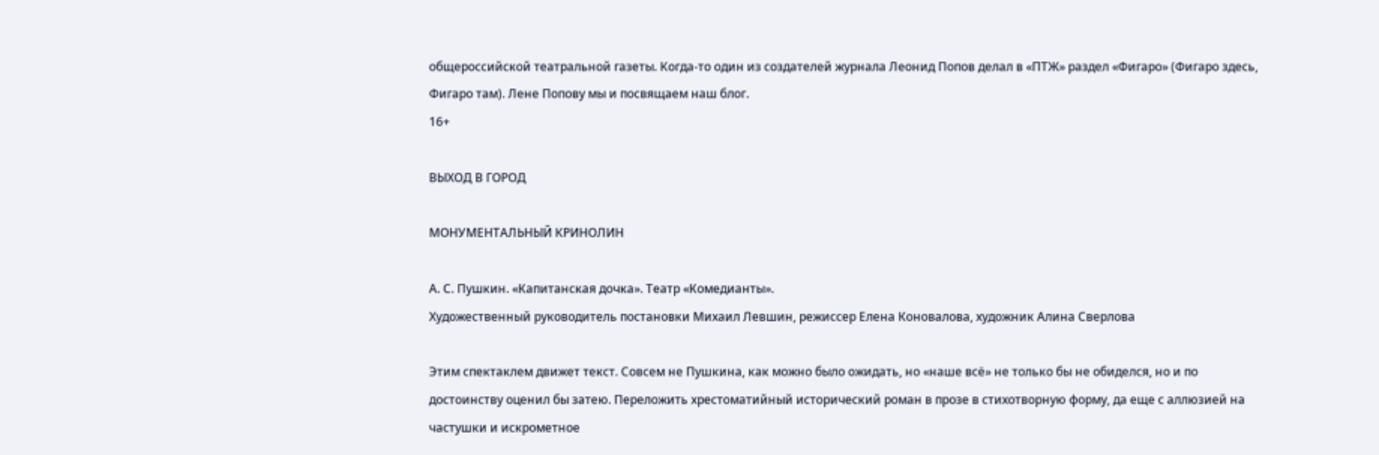общероссийской театральной газеты. Когда-то один из создателей журнала Леонид Попов делал в «ПТЖ» раздел «Фигаро» (Фигаро здесь, Фигаро там). Лене Попову мы и посвящаем наш блог.
16+

ВЫХОД В ГОРОД

МОНУМЕНТАЛЬНЫЙ КРИНОЛИН

А. С. Пушкин. «Капитанская дочка». Театр «Комедианты».
Художественный руководитель постановки Михаил Левшин, режиссер Елена Коновалова, художник Алина Сверлова

Этим спектаклем движет текст. Совсем не Пушкина, как можно было ожидать, но «наше всё» не только бы не обиделся, но и по достоинству оценил бы затею. Переложить хрестоматийный исторический роман в прозе в стихотворную форму, да еще с аллюзией на частушки и искрометное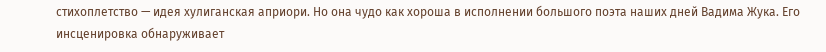стихоплетство — идея хулиганская априори. Но она чудо как хороша в исполнении большого поэта наших дней Вадима Жука. Его инсценировка обнаруживает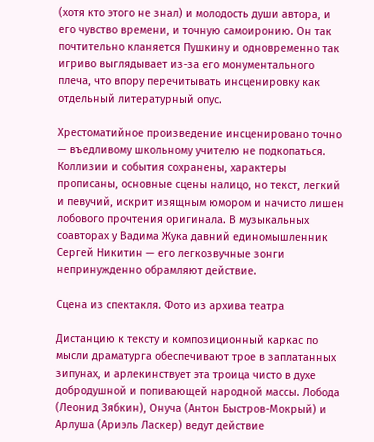(хотя кто этого не знал) и молодость души автора, и его чувство времени, и точную самоиронию. Он так почтительно кланяется Пушкину и одновременно так игриво выглядывает из-за его монументального плеча, что впору перечитывать инсценировку как отдельный литературный опус.

Хрестоматийное произведение инсценировано точно — въедливому школьному учителю не подкопаться. Коллизии и события сохранены, характеры прописаны, основные сцены налицо, но текст, легкий и певучий, искрит изящным юмором и начисто лишен лобового прочтения оригинала. В музыкальных соавторах у Вадима Жука давний единомышленник Сергей Никитин — его легкозвучные зонги непринужденно обрамляют действие.

Сцена из спектакля. Фото из архива театра

Дистанцию к тексту и композиционный каркас по мысли драматурга обеспечивают трое в заплатанных зипунах, и арлекинствует эта троица чисто в духе добродушной и попивающей народной массы. Лобода (Леонид Зябкин), Онуча (Антон Быстров-Мокрый) и Арлуша (Ариэль Ласкер) ведут действие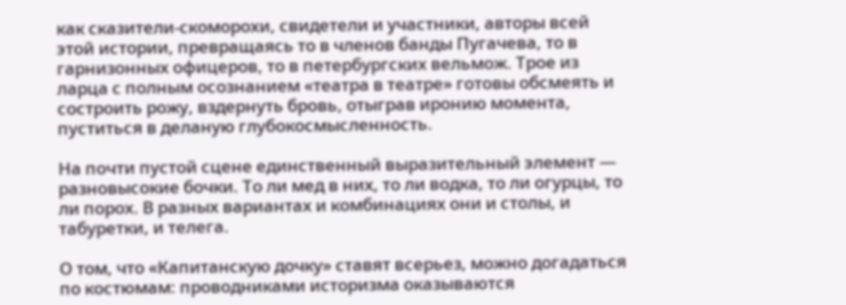как сказители-скоморохи, свидетели и участники, авторы всей этой истории, превращаясь то в членов банды Пугачева, то в гарнизонных офицеров, то в петербургских вельмож. Трое из ларца с полным осознанием «театра в театре» готовы обсмеять и состроить рожу, вздернуть бровь, отыграв иронию момента, пуститься в деланую глубокосмысленность.

На почти пустой сцене единственный выразительный элемент — разновысокие бочки. То ли мед в них, то ли водка, то ли огурцы, то ли порох. В разных вариантах и комбинациях они и столы, и табуретки, и телега.

О том, что «Капитанскую дочку» ставят всерьез, можно догадаться по костюмам: проводниками историзма оказываются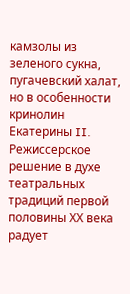камзолы из зеленого сукна, пугачевский халат, но в особенности кринолин Екатерины II. Режиссерское решение в духе театральных традиций первой половины ХХ века радует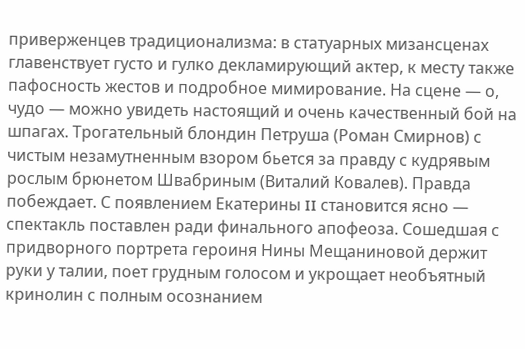приверженцев традиционализма: в статуарных мизансценах главенствует густо и гулко декламирующий актер, к месту также пафосность жестов и подробное мимирование. На сцене — о, чудо — можно увидеть настоящий и очень качественный бой на шпагах. Трогательный блондин Петруша (Роман Смирнов) с чистым незамутненным взором бьется за правду с кудрявым рослым брюнетом Швабриным (Виталий Ковалев). Правда побеждает. С появлением Екатерины II становится ясно — спектакль поставлен ради финального апофеоза. Сошедшая с придворного портрета героиня Нины Мещаниновой держит руки у талии, поет грудным голосом и укрощает необъятный кринолин с полным осознанием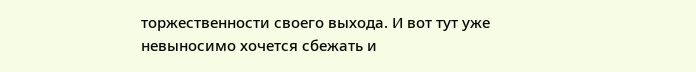торжественности своего выхода. И вот тут уже невыносимо хочется сбежать и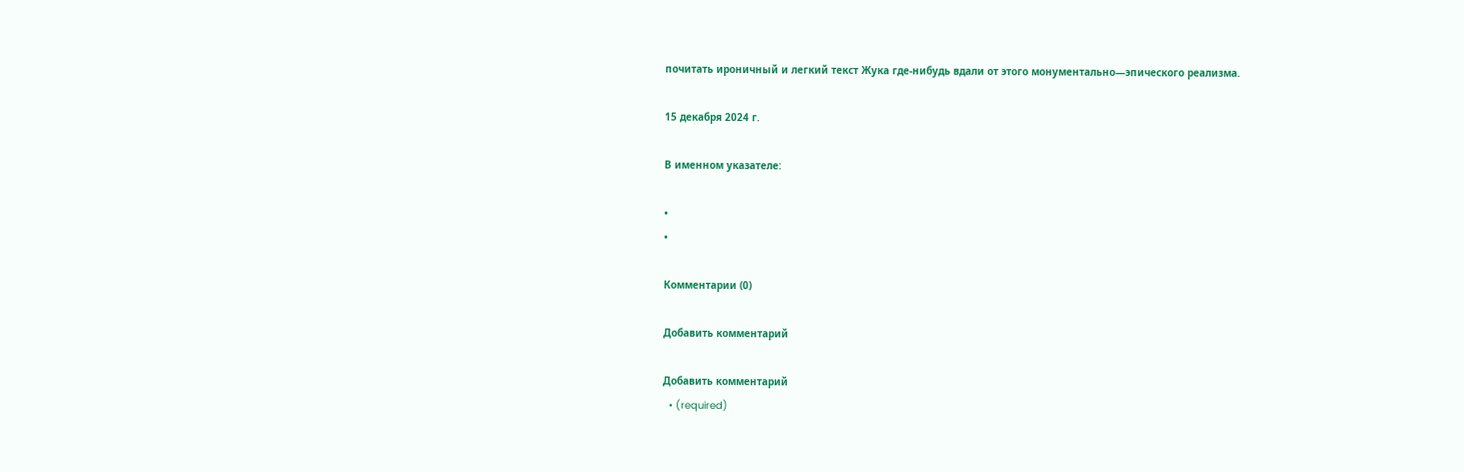почитать ироничный и легкий текст Жука где-нибудь вдали от этого монументально—эпического реализма.

15 декабря 2024 г.

В именном указателе:

•
•

Комментарии (0)

Добавить комментарий

Добавить комментарий
  • (required)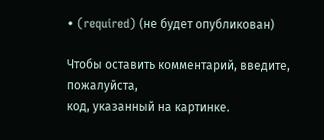• (required) (не будет опубликован)

Чтобы оставить комментарий, введите, пожалуйста,
код, указанный на картинке.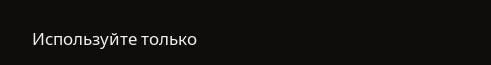Используйте только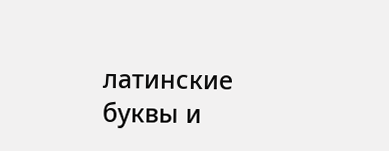латинские буквы и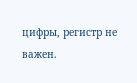цифры, регистр не важен.